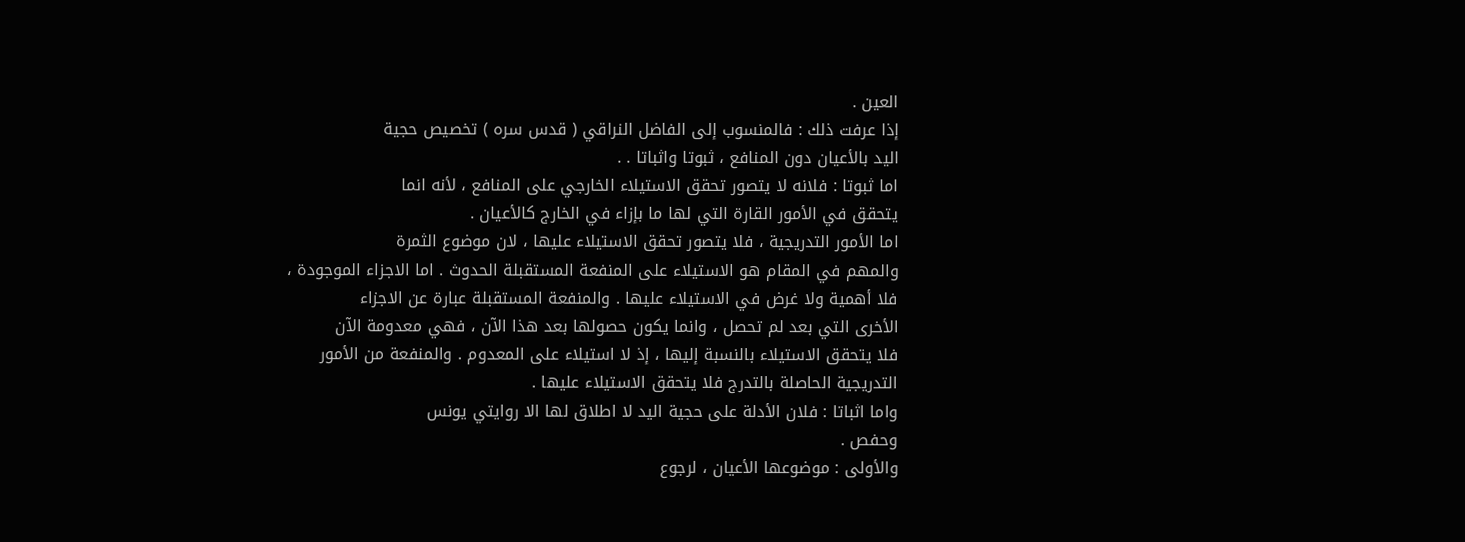العين .
إذا عرفت ذلك : فالمنسوب إلى الفاضل النراقي ( قدس سره ) تخصيص حجية
اليد بالأعيان دون المنافع ، ثبوتا واثباتا . .
اما ثبوتا : فلانه لا يتصور تحقق الاستيلاء الخارجي على المنافع ، لأنه انما
يتحقق في الأمور القارة التي لها ما بإزاء في الخارج كالأعيان .
اما الأمور التدريجية ، فلا يتصور تحقق الاستيلاء عليها ، لان موضوع الثمرة
والمهم في المقام هو الاستيلاء على المنفعة المستقبلة الحدوث . اما الاجزاء الموجودة ،
فلا أهمية ولا غرض في الاستيلاء عليها . والمنفعة المستقبلة عبارة عن الاجزاء
الأخرى التي بعد لم تحصل ، وانما يكون حصولها بعد هذا الآن ، فهي معدومة الآن
فلا يتحقق الاستيلاء بالنسبة إليها ، إذ لا استيلاء على المعدوم . والمنفعة من الأمور
التدريجية الحاصلة بالتدرج فلا يتحقق الاستيلاء عليها .
واما اثباتا : فلان الأدلة على حجية اليد لا اطلاق لها الا روايتي يونس
وحفص .
والأولى : موضوعها الأعيان ، لرجوع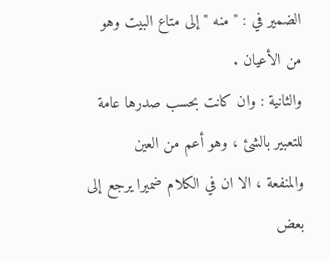الضمير في : " منه " إلى متاع البيت وهو
من الأعيان .
والثانية : وان كانت بحسب صدرها عامة للتعبير بالشئ ، وهو أعم من العين
والمنفعة ، الا ان في الكلام ضميرا يرجع إلى بعض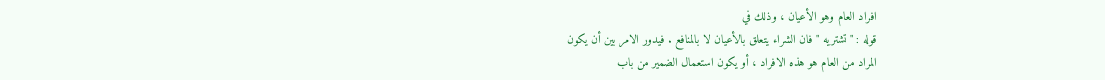افراد العام وهو الأعيان ، وذلك في
قوله : " تشتريه " فان الشراء يتعلق بالأعيان لا بالمنافع . فيدور الامر بين أن يكون
المراد من العام هو هذه الافراد ، أو يكون استعمال الضمير من باب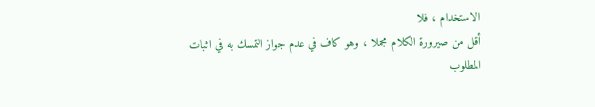الاستخدام ، فلا
أقل من صيرورة الكلام مجملا ، وهو كاف في عدم جواز التمسك به في اثبات
المطلوب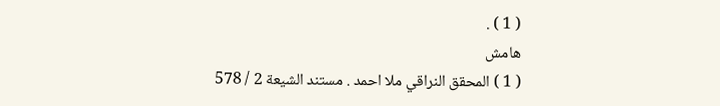( 1 ) .
هامش
( 1 ) المحقق النراقي ملا احمد . مستند الشيعة 2 / 578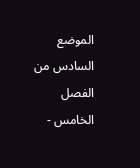الموضع السادس من الفصل الخامس -